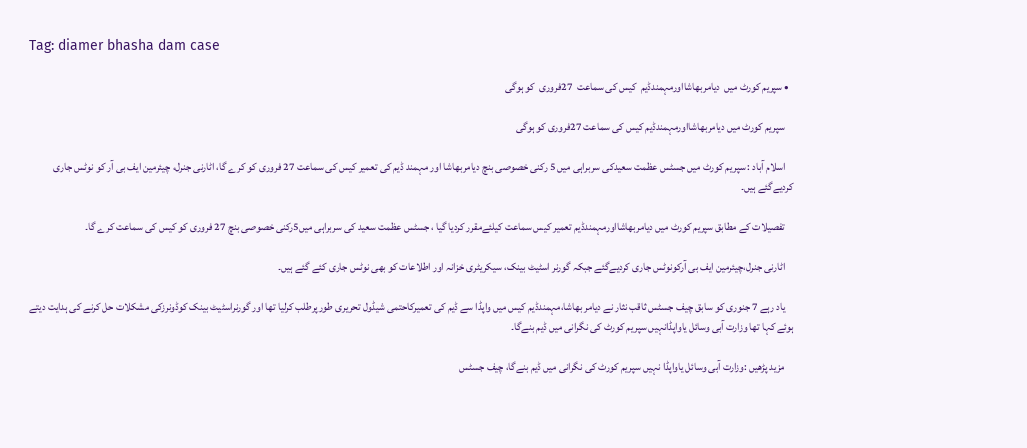Tag: diamer bhasha dam case

  • سپریم کورٹ میں  دیامربھاشااورمہمندڈیم  کیس کی سماعت  27فروری  کو ہوگی

    سپریم کورٹ میں دیامربھاشااورمہمندڈیم کیس کی سماعت 27فروری کو ہوگی

    اسلام آباد : سپریم کورٹ میں جسٹس عظمت سعیدکی سربراہی میں 5 رکنی خصوصی بنچ دیامربھاشا اور مہمند ڈیم کی تعمیر کیس کی سماعت 27 فروری کو کرے گا، اٹارنی جنرل، چیئرمین ایف بی آر کو نوٹس جاری کردیےگئے ہیں۔

    تفصیلات کے مطابق سپریم کورٹ میں دیامربھاشااورمہمندڈیم تعمیر کیس سماعت کیلئےمقرر کردیا گیا ، جسٹس عظمت سعید کی سربراہی میں5رکنی خصوصی بنچ 27 فروری کو کیس کی سماعت کرے گا۔

    اٹارنی جنرل،چیئرمین ایف بی آرکونوٹس جاری کردیےگئے جبکہ گورنر اسٹیٹ بینک، سیکریٹری خزانہ اور اطلاعات کو بھی نوٹس جاری کئے گئے ہیں۔

    یاد رہے 7 جنوری کو سابق چیف جسٹس ثاقب نثار نے دیامر بھاشا،مہمندڈیم کیس میں واپڈا سے ڈیم کی تعمیرکاحتمی شیڈول تحریری طورپرطلب کرلیا تھا اور گورنراسٹیٹ بینک کوڈونرزکی مشکلات حل کرنے کی ہدایت دیتے ہوئے کہا تھا وزارت آبی وسائل یاواپڈانہیں سپریم کورٹ کی نگرانی میں ڈیم بنےگا۔

    مزید پڑھیں :وزارت آبی وسائل یاواپڈا نہیں سپریم کورٹ کی نگرانی میں ڈیم بنےگا، ‌‌‌‌چیف جسٹس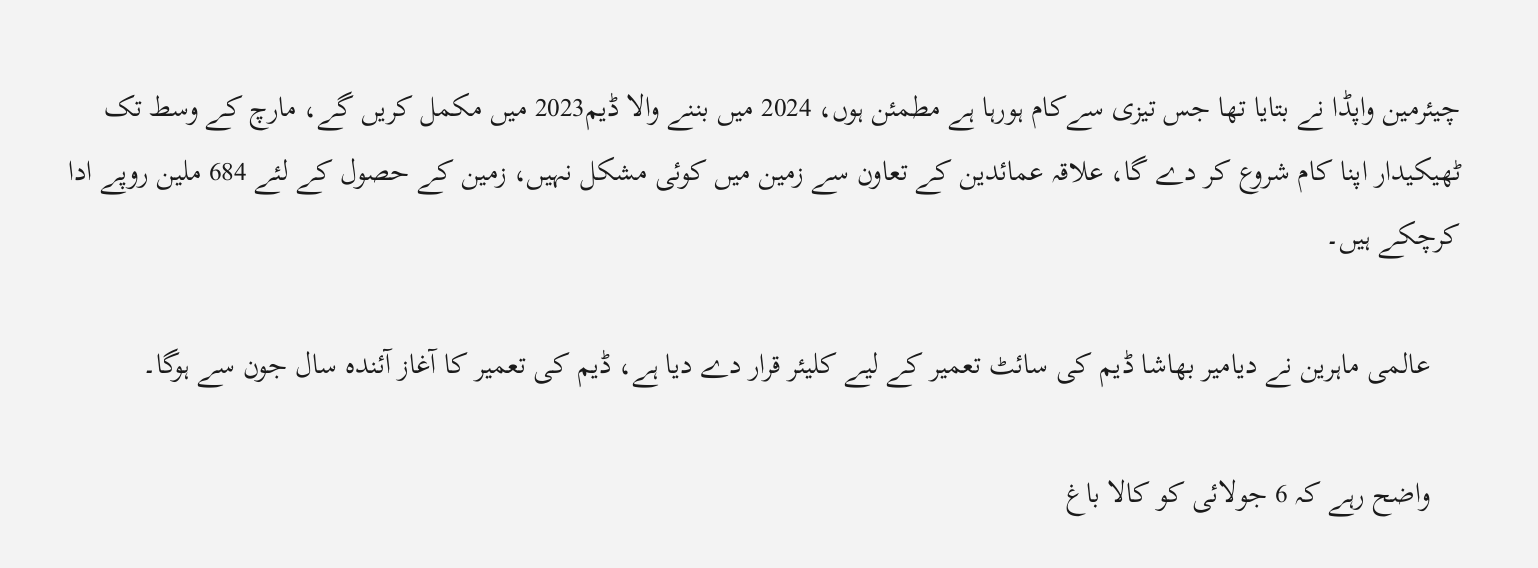چیئرمین واپڈا نے بتایا تھا جس تیزی سےکام ہورہا ہے مطمئن ہوں، 2024 میں بننے والا ڈیم2023 میں مکمل کریں گے، مارچ کے وسط تک ٹھیکیدار اپنا کام شروع کر دے گا، علاقہ عمائدین کے تعاون سے زمین میں کوئی مشکل نہیں، زمین کے حصول کے لئے 684 ملین روپے ادا کرچکے ہیں۔

    عالمی ماہرین نے دیامیر بھاشا ڈیم کی سائٹ تعمیر کے لیے کلیئر قرار دے دیا ہے، ڈیم کی تعمیر کا آغاز آئندہ سال جون سے ہوگا۔

    واضح رہے کہ 6 جولائی کو کالا باغ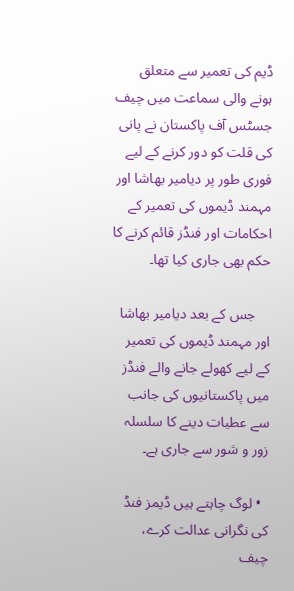ڈیم کی تعمیر سے متعلق ہونے والی سماعت میں چیف جسٹس آف پاکستان نے پانی کی قلت کو دور کرنے کے لیے فوری طور پر دیامیر بھاشا اور مہمند ڈیموں کی تعمیر کے احکامات اور فنڈز قائم کرنے کا حکم بھی جاری کیا تھا۔

    جس کے بعد دیامیر بھاشا اور مہمند ڈیموں کی تعمیر کے لیے کھولے جانے والے فنڈز میں پاکستانیوں کی جانب سے عطیات دینے کا سلسلہ زور و شور سے جاری ہے۔

  • لوگ چاہتے ہیں ڈیمز فنڈ کی نگرانی عدالت کرے،  چیف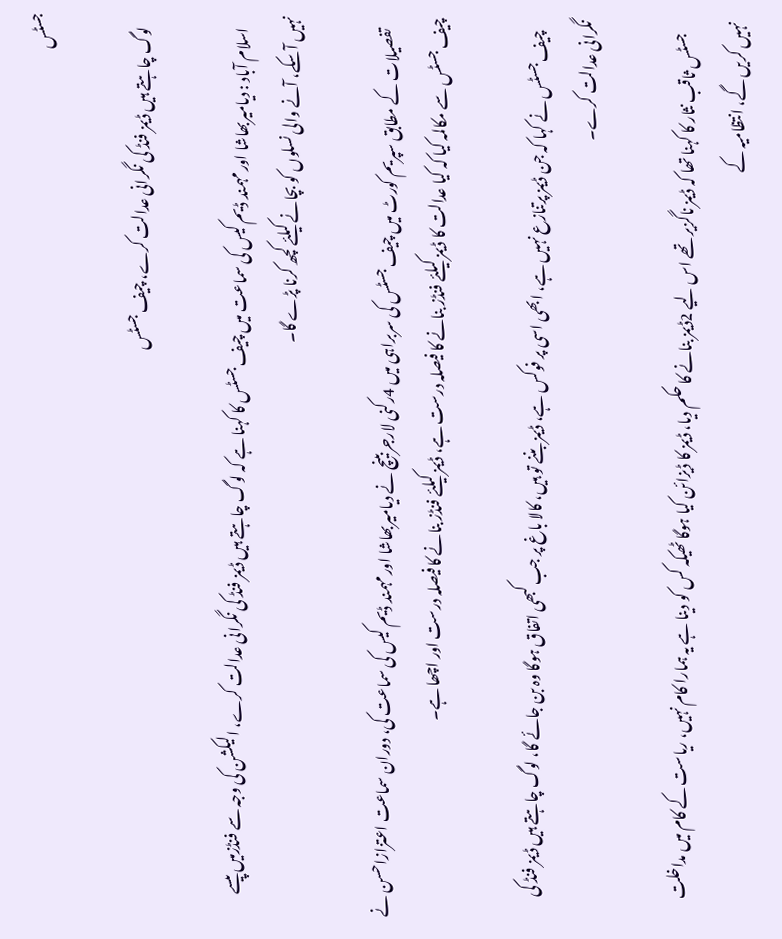جسٹس

    لوگ چاہتے ہیں ڈیمز فنڈ کی نگرانی عدالت کرے، چیف جسٹس

    اسلام آباد : دیامیربھاشا اور مہمند ڈیم کیس کی سماعت میں چیف جسٹس کا کہنا ہے کہ لوگ چاہتے ہیں ڈیمز فنڈ کی نگرانی عدالت کرے، الیکشن کی وجہ سے فنڈزمیں پیسے نہیں آسکے، آنے والی نسلوں کو بچانے کیلئے کچھ کرنا پڑے گا۔

    تفصیلات کے مطابق سپریم کورٹ میں چیف جسٹس کی سربراہی میں 4رکنی لارجربینچ نے دیامیربھاشا اور مہمند ڈیم کیس کی سماعت کی، دوران سماعت اعتزازاحسن نے چیف جسٹس سے مکالمہ کیا کہ کیا عدالت کا ڈیمز کیلئے فنڈز بنانے کا فیصلہ درست ہے، ڈیمز کیلئے فنڈز بنانے کا فیصلہ درست اور اچھا ہے۔

    چیف جسٹس نے کہا کہ جن ڈیمز پرتنازع نہیں ہے، ابھی اسی پر فوکس ہے، ڈیمز بننے تو ہیں، کالا باغ پر جب کبھی اتفاق ہوگا وہ بن جائے گا، لوگ چاہتے ہیں ڈیمز فنڈ کی نگرانی عدالت کرے۔

    جسٹس ثاقب نثار کا کہنا تھا کہ ڈیمز ناگزیر تھے اس لیے 2ڈیمز بنانے کا حکم دیا، ڈیمز کا ڈیزائن کیا ہوگا ٹھیکہ کس کو دینا ہے یہ ہمارا کام نہیں، ریاست کے کام میں مداخلت نہیں کریں گے، انتظامیہ کے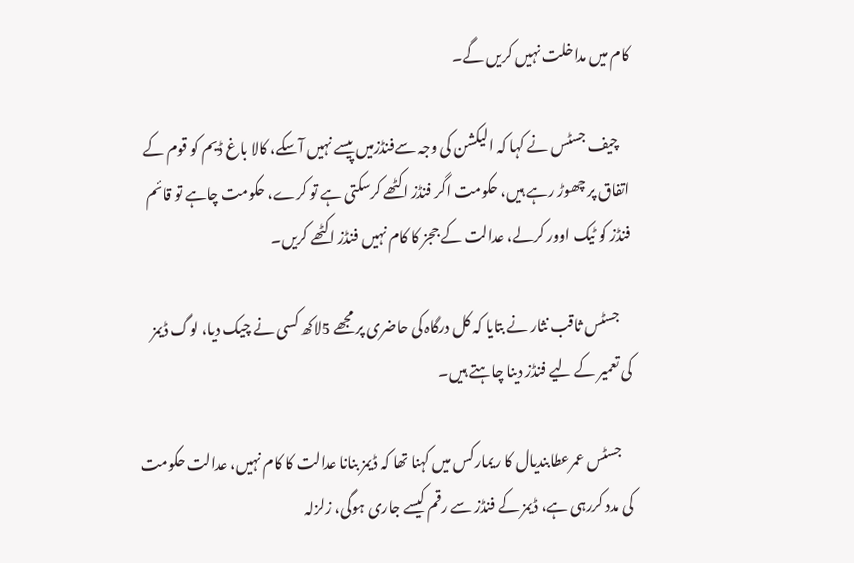کام میں مداخلت نہیں کریں گے۔

    چیف جسٹس نے کہا کہ الیکشن کی وجہ سےفنڈزمیں پیسے نہیں آسکے، کالا باغ ڈیم کو قوم کے اتفاق پر چھوڑ رہے ہیں، حکومت اگر فنڈز اکٹھے کرسکتی ہے تو کرے، حکومت چاہے تو قائم فنڈز کو ٹیک اوور کرلے، عدالت کے ججز کا کام نہیں فنڈز اکٹھے کریں۔

    جسٹس ثاقب نثار نے بتایا کہ کل درگاہ کی حاضری پر مجھے 5لاکھ کسی نے چیک دیا، لوگ ڈیمز کی تعمیر کے لیے فنڈز دینا چاہتے ہیں۔

    جسٹس عمرعطابندیال کا ریمارکس میں کہنا تھا کہ ڈیمز بنانا عدالت کا کام نہیں، عدالت حکومت کی مدد کررہی ہے، ڈیمز کے فنڈز سے رقم کیسے جاری ہوگی، زلزلہ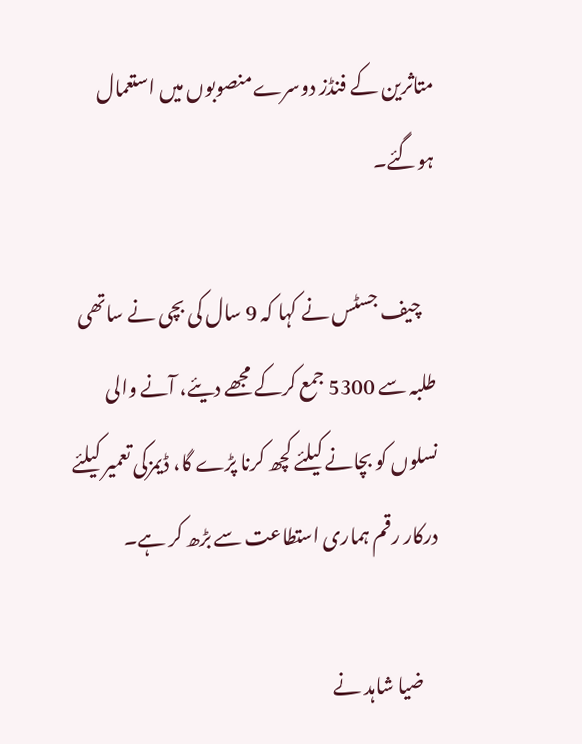متاثرین کے فنڈز دوسرےمنصوبوں میں استعمال ہوگئے۔

    چیف جسٹس نے کہا کہ 9 سال کی بچی نے ساتھی طلبہ سے 5300 جمع کرکے مجھے دیئے، آنے والی نسلوں کو بچانے کیلئے کچھ کرنا پڑے گا، ڈیمزکی تعمیر کیلئے درکار رقم ہماری استطاعت سے بڑھ کر ہے۔

    ضیا شاہد نے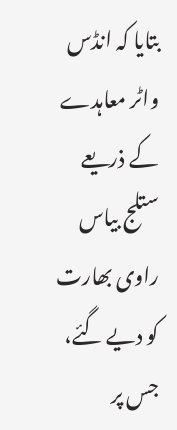بتایا کہ انڈس واٹر معاہدے کے ذریعے ستلج بیاس راوی بھارت کو دیے گئے، جس پر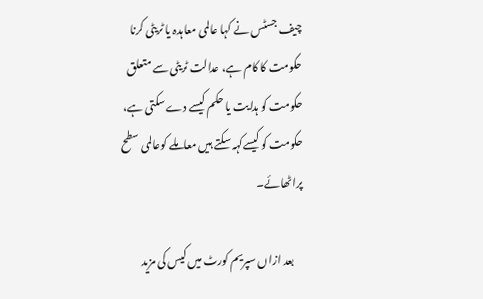چیف جسٹس نے کہا عالمی معاہدہ یا ٹریٹی کرنا حکومت کا کام ہے، عدالت ٹریٹی سے متعلق حکومت کو ہدایت یا حکم کیسے دے سکتی ہے، حکومت کو کیسےکہہ سکتے ہیں معاملے کوعالمی سطح پراٹھائے۔

    بعد ازاں سپریم کورٹ میں کیس کی مزید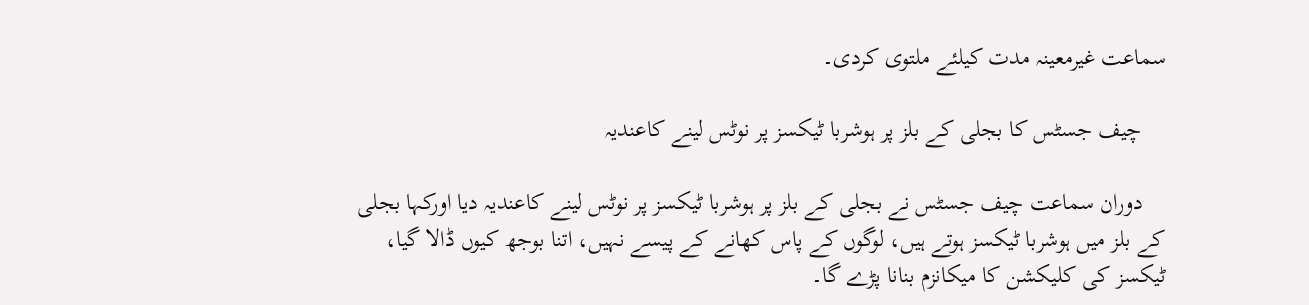سماعت غیرمعینہ مدت کیلئے ملتوی کردی۔

    چیف جسٹس کا بجلی کے بلز پر ہوشربا ٹیکسز پر نوٹس لینے کاعندیہ

    دوران سماعت چیف جسٹس نے بجلی کے بلز پر ہوشربا ٹیکسز پر نوٹس لینے کاعندیہ دیا اورکہا بجلی کے بلز میں ہوشربا ٹیکسز ہوتے ہیں، لوگوں کے پاس کھانے کے پیسے نہیں، اتنا بوجھ کیوں ڈالا گیا، ٹیکسز کی کلیکشن کا میکانزم بنانا پڑے گا۔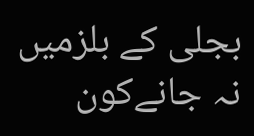بجلی کے بلزمیں نہ جانےکون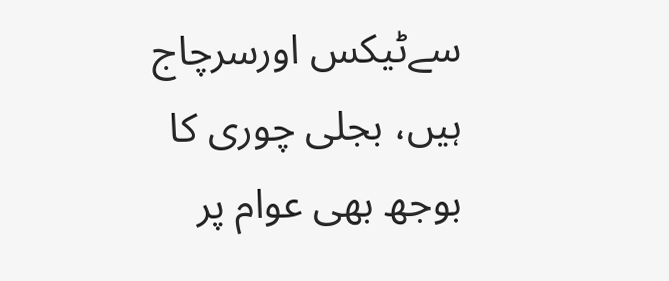سےٹیکس اورسرچاج ہیں، بجلی چوری کا بوجھ بھی عوام پر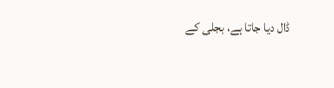ڈال دیا جاتا ہے، بجلی کے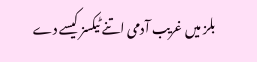بلز میں غریب آدمی اتنے ٹیکسز کیسے دے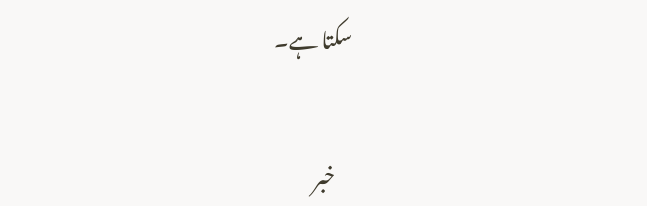سکتا ہے۔


    خبر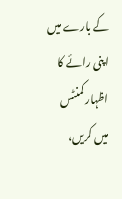کے بارے میں اپنی رائے کا اظہار کمنٹس میں کریں،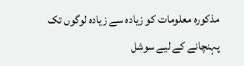مذکورہ معلومات کو زیادہ سے زیادہ لوگوں تک پہنچانے کے لیے سوشل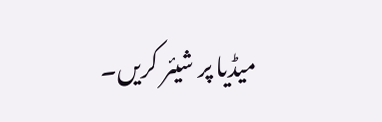میڈیا پر شیئر کریں۔